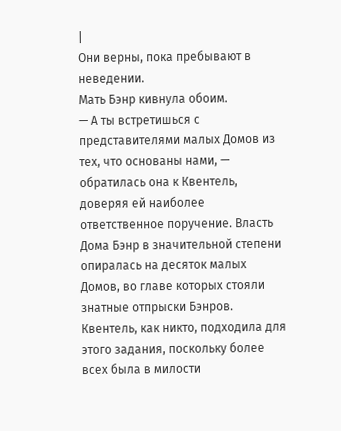|
Они верны, пока пребывают в неведении.
Мать Бэнр кивнула обоим.
— А ты встретишься с представителями малых Домов из тех, что основаны нами, — обратилась она к Квентель, доверяя ей наиболее ответственное поручение. Власть Дома Бэнр в значительной степени опиралась на десяток малых Домов, во главе которых стояли знатные отпрыски Бэнров. Квентель, как никто, подходила для этого задания, поскольку более всех была в милости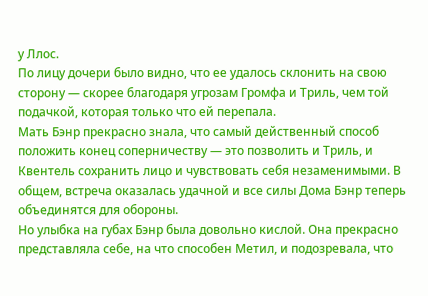у Ллос.
По лицу дочери было видно, что ее удалось склонить на свою сторону — скорее благодаря угрозам Громфа и Триль, чем той подачкой, которая только что ей перепала.
Мать Бэнр прекрасно знала, что самый действенный способ положить конец соперничеству — это позволить и Триль, и Квентель сохранить лицо и чувствовать себя незаменимыми. В общем, встреча оказалась удачной и все силы Дома Бэнр теперь объединятся для обороны.
Но улыбка на губах Бэнр была довольно кислой. Она прекрасно представляла себе, на что способен Метил, и подозревала, что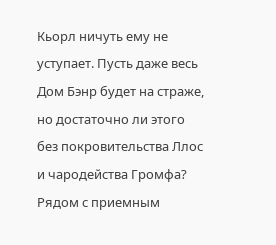Кьорл ничуть ему не уступает. Пусть даже весь Дом Бэнр будет на страже, но достаточно ли этого без покровительства Ллос и чародейства Громфа?
Рядом с приемным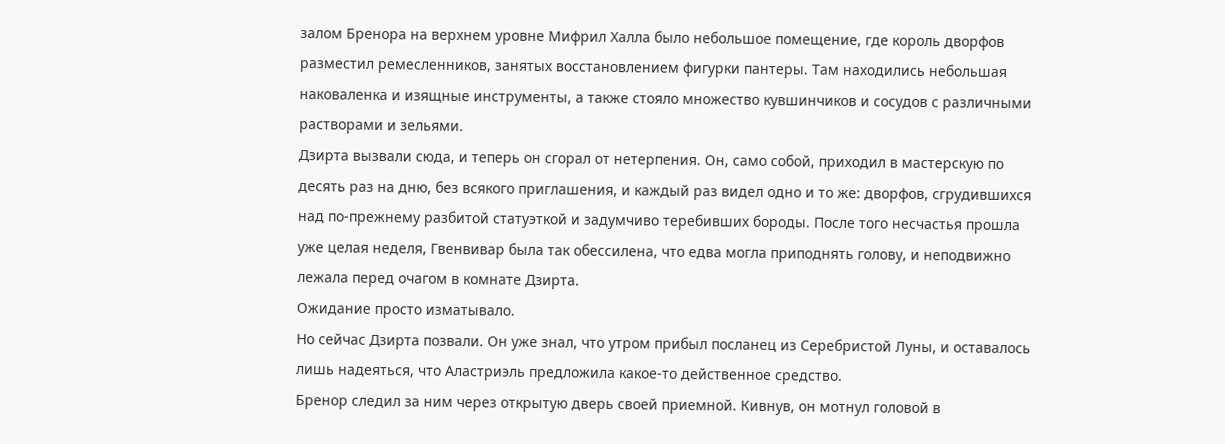залом Бренора на верхнем уровне Мифрил Халла было небольшое помещение, где король дворфов разместил ремесленников, занятых восстановлением фигурки пантеры. Там находились небольшая наковаленка и изящные инструменты, а также стояло множество кувшинчиков и сосудов с различными растворами и зельями.
Дзирта вызвали сюда, и теперь он сгорал от нетерпения. Он, само собой, приходил в мастерскую по десять раз на дню, без всякого приглашения, и каждый раз видел одно и то же: дворфов, сгрудившихся над по-прежнему разбитой статуэткой и задумчиво теребивших бороды. После того несчастья прошла уже целая неделя, Гвенвивар была так обессилена, что едва могла приподнять голову, и неподвижно лежала перед очагом в комнате Дзирта.
Ожидание просто изматывало.
Но сейчас Дзирта позвали. Он уже знал, что утром прибыл посланец из Серебристой Луны, и оставалось лишь надеяться, что Аластриэль предложила какое-то действенное средство.
Бренор следил за ним через открытую дверь своей приемной. Кивнув, он мотнул головой в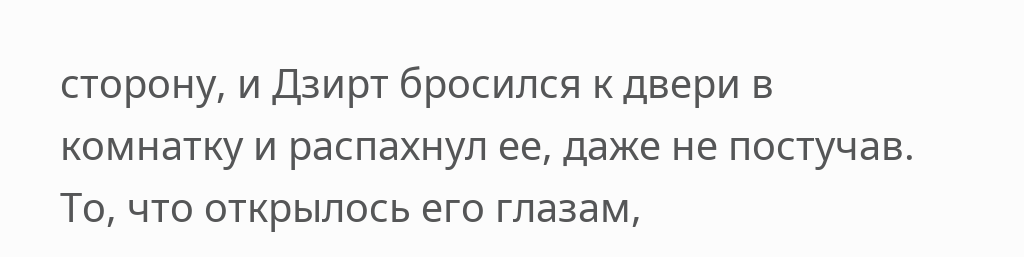сторону, и Дзирт бросился к двери в комнатку и распахнул ее, даже не постучав.
То, что открылось его глазам,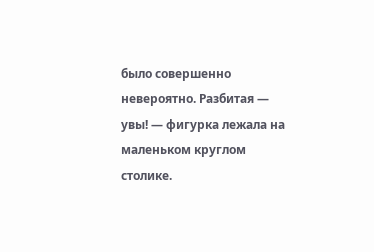было совершенно невероятно. Разбитая — увы! — фигурка лежала на маленьком круглом столике.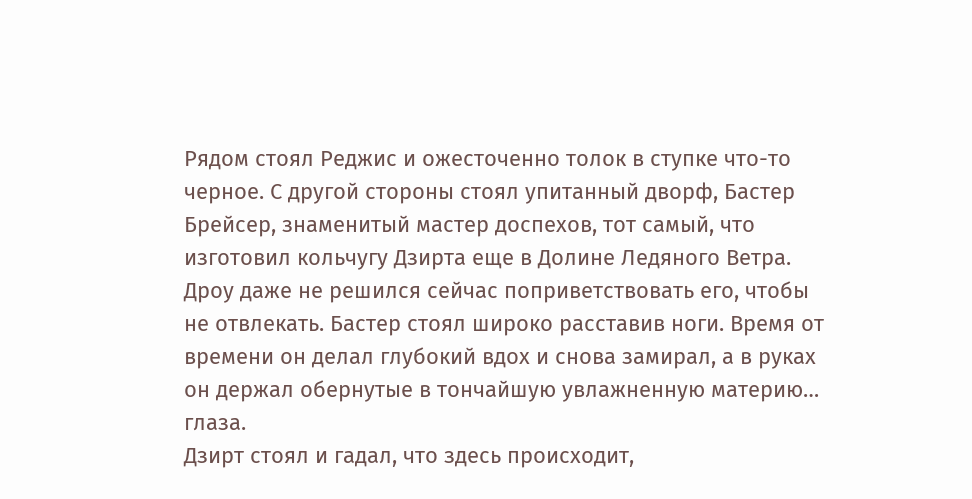Рядом стоял Реджис и ожесточенно толок в ступке что-то черное. С другой стороны стоял упитанный дворф, Бастер Брейсер, знаменитый мастер доспехов, тот самый, что изготовил кольчугу Дзирта еще в Долине Ледяного Ветра. Дроу даже не решился сейчас поприветствовать его, чтобы не отвлекать. Бастер стоял широко расставив ноги. Время от времени он делал глубокий вдох и снова замирал, а в руках он держал обернутые в тончайшую увлажненную материю… глаза.
Дзирт стоял и гадал, что здесь происходит,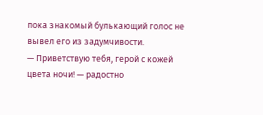пока знакомый булькающий голос не вывел его из задумчивости.
— Приветствую тебя, герой с кожей цвета ночи! — радостно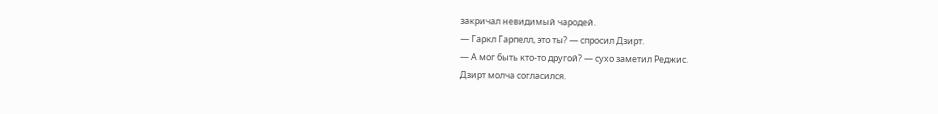закричал невидимый чародей.
— Гаркл Гарпелл, это ты? — спросил Дзирт.
— А мог быть кто-то другой? — сухо заметил Реджис.
Дзирт молча согласился.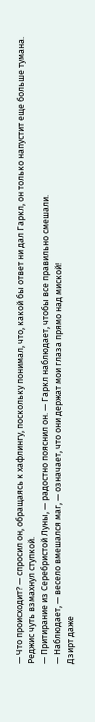— Что происходит? — спросил он, обращаясь к хафлингу, поскольку понимал, что, какой бы ответ ни дал Гаркл, он только напустит еще больше тумана.
Реджис чуть взмахнул ступкой.
— Притирание из Серебристой Луны, — радостно пояснил он. — Гаркл наблюдает, чтобы все правильно смешали.
— Наблюдает, — весело вмешался маг, — означает, что они держат мои глаза прямо над миской!
Дзирт даже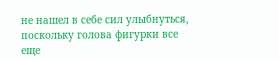не нашел в себе сил улыбнуться, поскольку голова фигурки все еще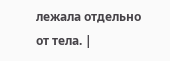лежала отдельно от тела. |